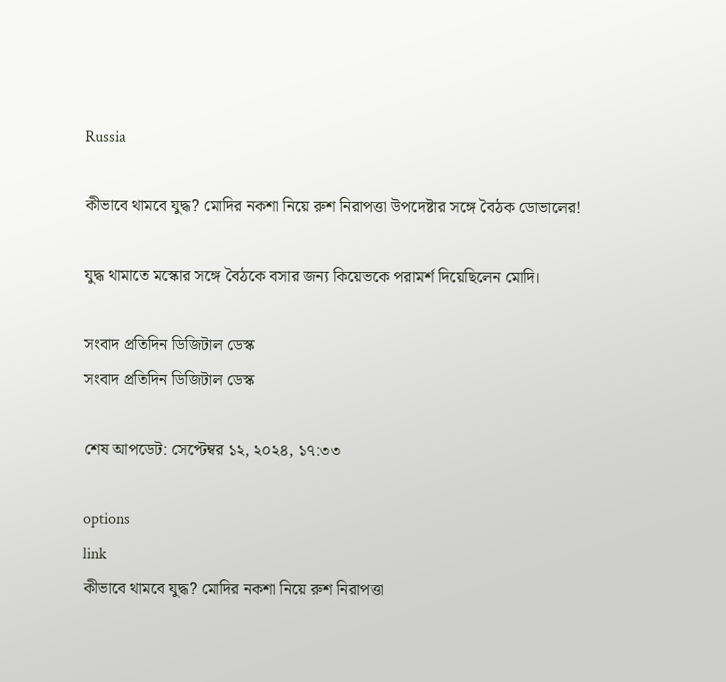Russia

কীভাবে থামবে যুদ্ধ? মোদির নকশা নিয়ে রুশ নিরাপত্তা উপদেষ্টার সঙ্গে বৈঠক ডোভালের!

যুদ্ধ থামাতে মস্কোর সঙ্গে বৈঠকে বসার জন্য কিয়েভকে পরামর্শ দিয়েছিলেন মোদি।

সংবাদ প্রতিদিন ডিজিটাল ডেস্ক
সংবাদ প্রতিদিন ডিজিটাল ডেস্ক

শেষ আপডেট: সেপ্টেম্বর ১২, ২০২৪, ১৭:৩৩

options
link
কীভাবে থামবে যুদ্ধ? মোদির নকশা নিয়ে রুশ নিরাপত্তা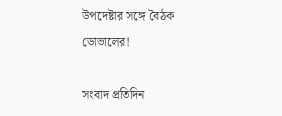উপদেষ্টার সঙ্গে বৈঠক ডোভালের!

সংবাদ প্রতিদিন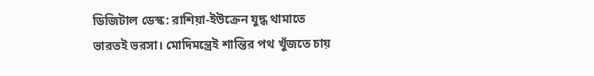ডিজিটাল ডেস্ক: রাশিয়া-ইউক্রেন যুদ্ধ থামাতে ভারতই ভরসা। মোদিমন্ত্রেই শান্তির পথ খুঁজতে চায়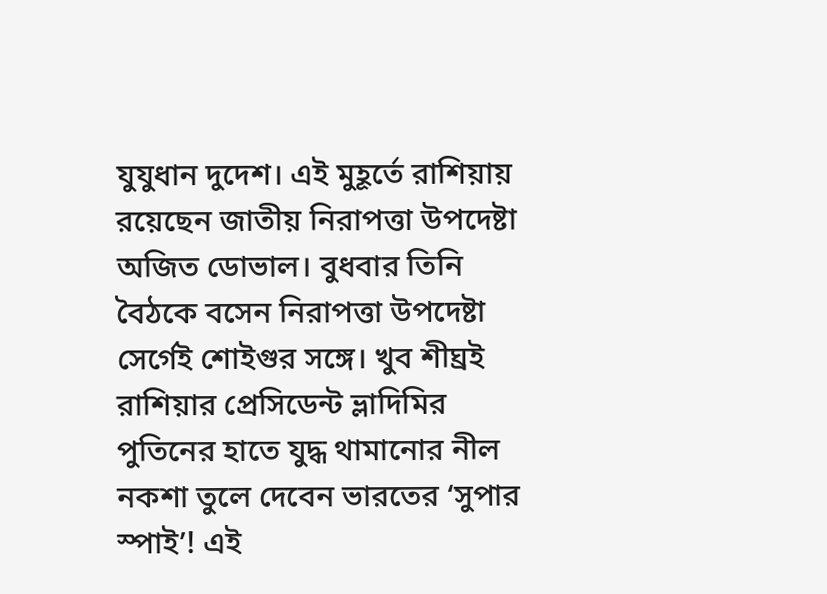যুযুধান দুদেশ। এই মুহূর্তে রাশিয়ায় রয়েছেন জাতীয় নিরাপত্তা উপদেষ্টা অজিত ডোভাল। বুধবার তিনি বৈঠকে বসেন নিরাপত্তা উপদেষ্টা সের্গেই শোইগুর সঙ্গে। খুব শীঘ্রই রাশিয়ার প্রেসিডেন্ট ভ্লাদিমির পুতিনের হাতে যুদ্ধ থামানোর নীল নকশা তুলে দেবেন ভারতের ‘সুপার স্পাই’! এই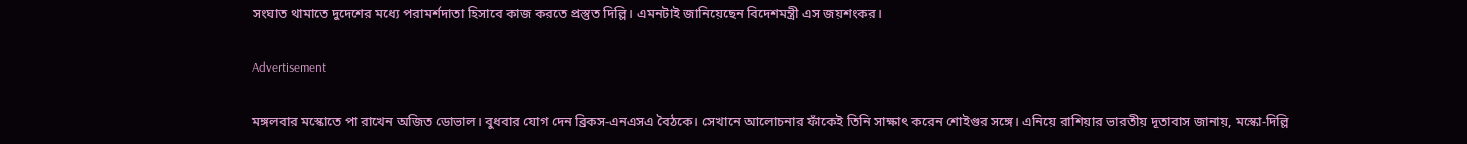সংঘাত থামাতে দুদেশের মধ্যে পরামর্শদাতা হিসাবে কাজ করতে প্রস্তুত দিল্লি। এমনটাই জানিয়েছেন বিদেশমন্ত্রী এস জয়শংকর।

Advertisement

মঙ্গলবার মস্কোতে পা রাখেন অজিত ডোভাল। বুধবার যোগ দেন ব্রিকস-এনএসএ বৈঠকে। সেখানে আলোচনার ফাঁকেই তিনি সাক্ষাৎ করেন শোইগুর সঙ্গে। এনিয়ে রাশিয়ার ভারতীয় দূতাবাস জানায়, মস্কো-দিল্লি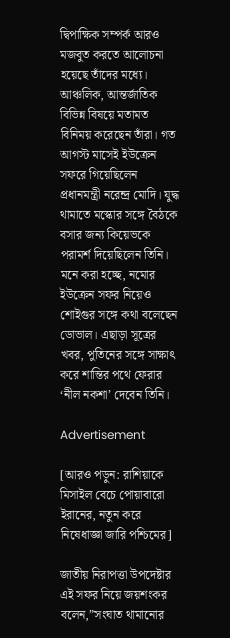দ্বিপাক্ষিক সম্পর্ক আরও মজবুত করতে আলোচনা হয়েছে তাঁদের মধ্যে। আঞ্চলিক, আন্তর্জাতিক বিভিন্ন বিষয়ে মতামত বিনিময় করেছেন তাঁরা। গত আগস্ট মাসেই ইউক্রেন সফরে গিয়েছিলেন প্রধানমন্ত্রী নরেন্দ্র মোদি। যুদ্ধ থামাতে মস্কোর সঙ্গে বৈঠকে বসার জন্য কিয়েভকে পরামর্শ দিয়েছিলেন তিনি। মনে করা হচ্ছে, নমোর ইউক্রেন সফর নিয়েও শোইগুর সঙ্গে কথা বলেছেন ডোভাল। এছাড়া সূত্রের খবর, পুতিনের সঙ্গে সাক্ষাৎ করে শান্তির পথে ফেরার ‘নীল নকশা’ দেবেন তিনি।

Advertisement

[আরও পড়ুন: রাশিয়াকে মিসাইল বেচে পোয়াবারো ইরানের, নতুন করে নিষেধাজ্ঞা জারি পশ্চিমের]

জাতীয় নিরাপত্তা উপদেষ্টার এই সফর নিয়ে জয়শংকর বলেন,”সংঘাত থামানোর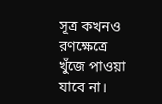সূত্র কখনও রণক্ষেত্রে খুঁজে পাওয়া যাবে না।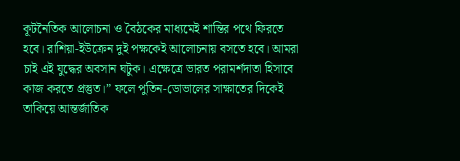কূটনৈতিক আলোচনা ও বৈঠকের মাধ্যমেই শান্তির পথে ফিরতে হবে। রাশিয়া-ইউক্রেন দুই পক্ষকেই আলোচনায় বসতে হবে। আমরা চাই এই যুদ্ধের অবসান ঘটুক। এক্ষেত্রে ভারত পরামর্শদাতা হিসাবে কাজ করতে প্রস্তুত।” ফলে পুতিন-ডোভালের সাক্ষাতের দিকেই তাকিয়ে আন্তর্জাতিক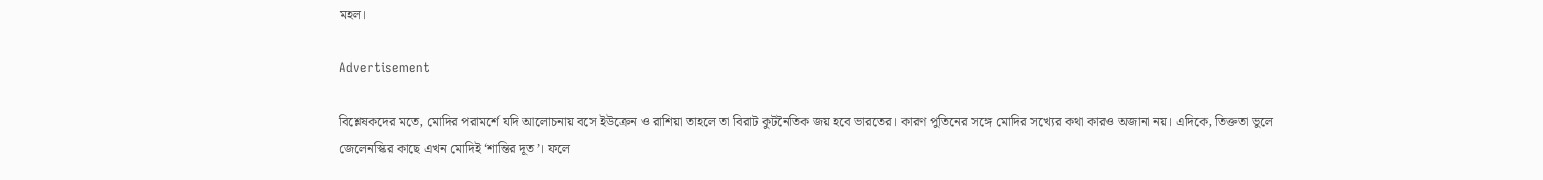মহল।

Advertisement

বিশ্লেষকদের মতে, মোদির পরামর্শে যদি আলোচনায় বসে ইউক্রেন ও রাশিয়া তাহলে তা বিরাট কুটনৈতিক জয় হবে ভারতের। কারণ পুতিনের সঙ্গে মোদির সখ্যের কথা কারও অজানা নয়। এদিকে, তিক্ততা ভুলে জেলেনস্কির কাছে এখন মোদিই ‘শান্তির দূত’। ফলে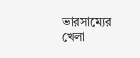ভারসাম্যের খেলা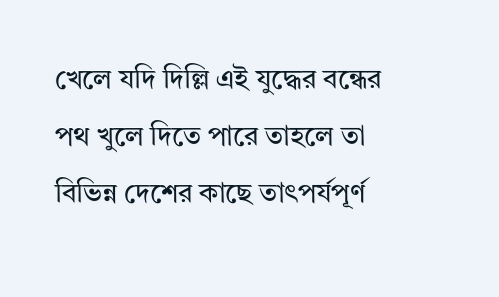খেলে যদি দিল্লি এই যুদ্ধের বন্ধের পথ খুলে দিতে পারে তাহলে তা বিভিন্ন দেশের কাছে তাৎপর্যপূর্ণ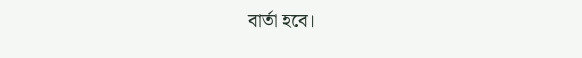বার্তা হবে।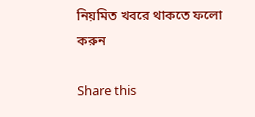নিয়মিত খবরে থাকতে ফলো করুন

Share this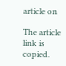article on

The article link is copied.